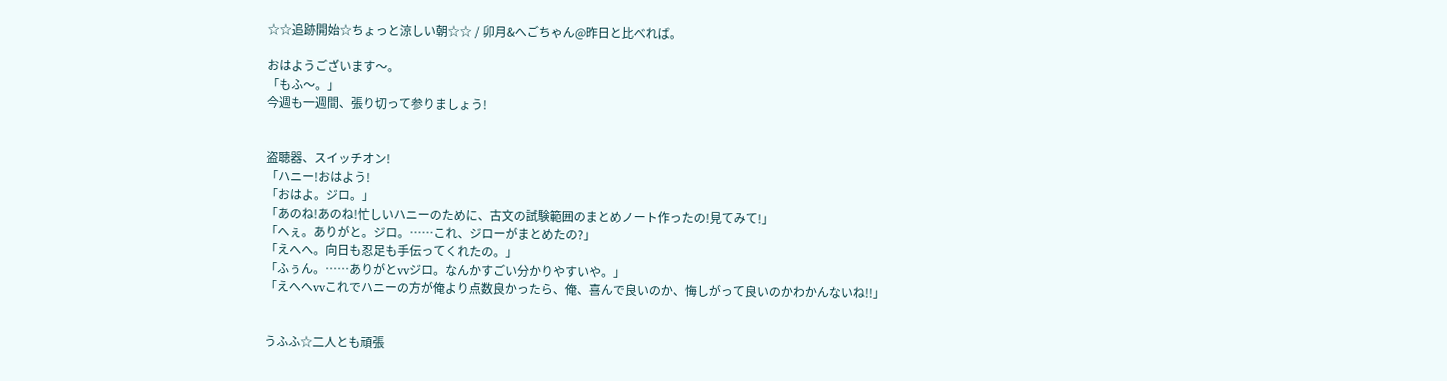☆☆追跡開始☆ちょっと涼しい朝☆☆ / 卯月&へごちゃん@昨日と比べれば。

おはようございます〜。
「もふ〜。」
今週も一週間、張り切って参りましょう!


盗聴器、スイッチオン!
「ハニー!おはよう!
「おはよ。ジロ。」
「あのね!あのね!忙しいハニーのために、古文の試験範囲のまとめノート作ったの!見てみて!」
「へぇ。ありがと。ジロ。……これ、ジローがまとめたの?」
「えへへ。向日も忍足も手伝ってくれたの。」
「ふぅん。……ありがとvvジロ。なんかすごい分かりやすいや。」
「えへへvvこれでハニーの方が俺より点数良かったら、俺、喜んで良いのか、悔しがって良いのかわかんないね!!」


うふふ☆二人とも頑張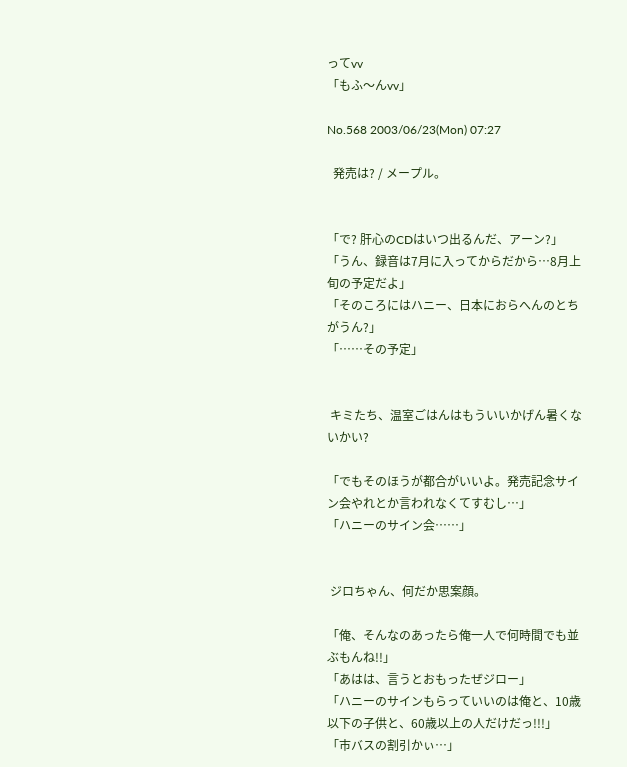ってvv
「もふ〜んvv」

No.568 2003/06/23(Mon) 07:27

  発売は? / メープル。


「で? 肝心のCDはいつ出るんだ、アーン?」
「うん、録音は7月に入ってからだから…8月上旬の予定だよ」
「そのころにはハニー、日本におらへんのとちがうん?」
「……その予定」


 キミたち、温室ごはんはもういいかげん暑くないかい?

「でもそのほうが都合がいいよ。発売記念サイン会やれとか言われなくてすむし…」
「ハニーのサイン会……」


 ジロちゃん、何だか思案顔。

「俺、そんなのあったら俺一人で何時間でも並ぶもんね!!」
「あはは、言うとおもったぜジロー」
「ハニーのサインもらっていいのは俺と、10歳以下の子供と、60歳以上の人だけだっ!!!」
「市バスの割引かぃ…」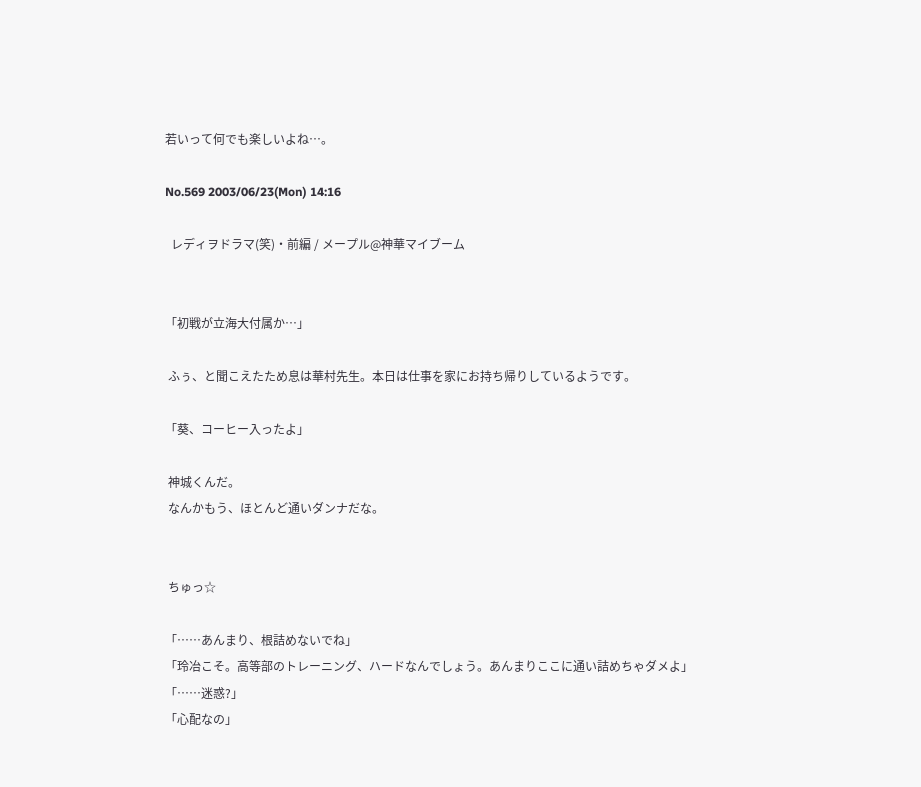若いって何でも楽しいよね…。

No.569 2003/06/23(Mon) 14:16

  レディヲドラマ(笑)・前編 / メープル@神華マイブーム


「初戦が立海大付属か…」

 ふぅ、と聞こえたため息は華村先生。本日は仕事を家にお持ち帰りしているようです。

「葵、コーヒー入ったよ」

 神城くんだ。
 なんかもう、ほとんど通いダンナだな。


 ちゅっ☆

「……あんまり、根詰めないでね」
「玲冶こそ。高等部のトレーニング、ハードなんでしょう。あんまりここに通い詰めちゃダメよ」
「……迷惑?」
「心配なの」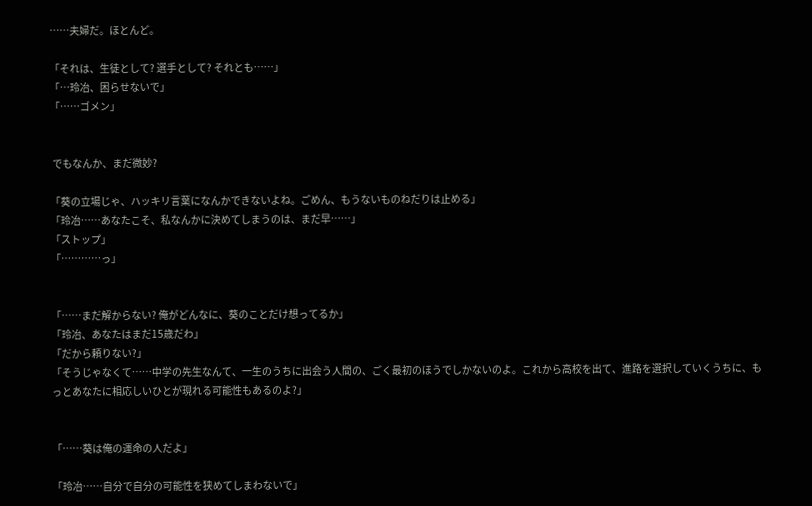……夫婦だ。ほとんど。

「それは、生徒として? 選手として? それとも……」
「…玲冶、困らせないで」
「……ゴメン」


 でもなんか、まだ微妙?

「葵の立場じゃ、ハッキリ言葉になんかできないよね。ごめん、もうないものねだりは止める」
「玲冶……あなたこそ、私なんかに決めてしまうのは、まだ早……」
「ストップ」
「…………っ」


「……まだ解からない? 俺がどんなに、葵のことだけ想ってるか」
「玲冶、あなたはまだ15歳だわ」
「だから頼りない?」
「そうじゃなくて……中学の先生なんて、一生のうちに出会う人間の、ごく最初のほうでしかないのよ。これから高校を出て、進路を選択していくうちに、もっとあなたに相応しいひとが現れる可能性もあるのよ?」


「……葵は俺の運命の人だよ」

「玲冶……自分で自分の可能性を狭めてしまわないで」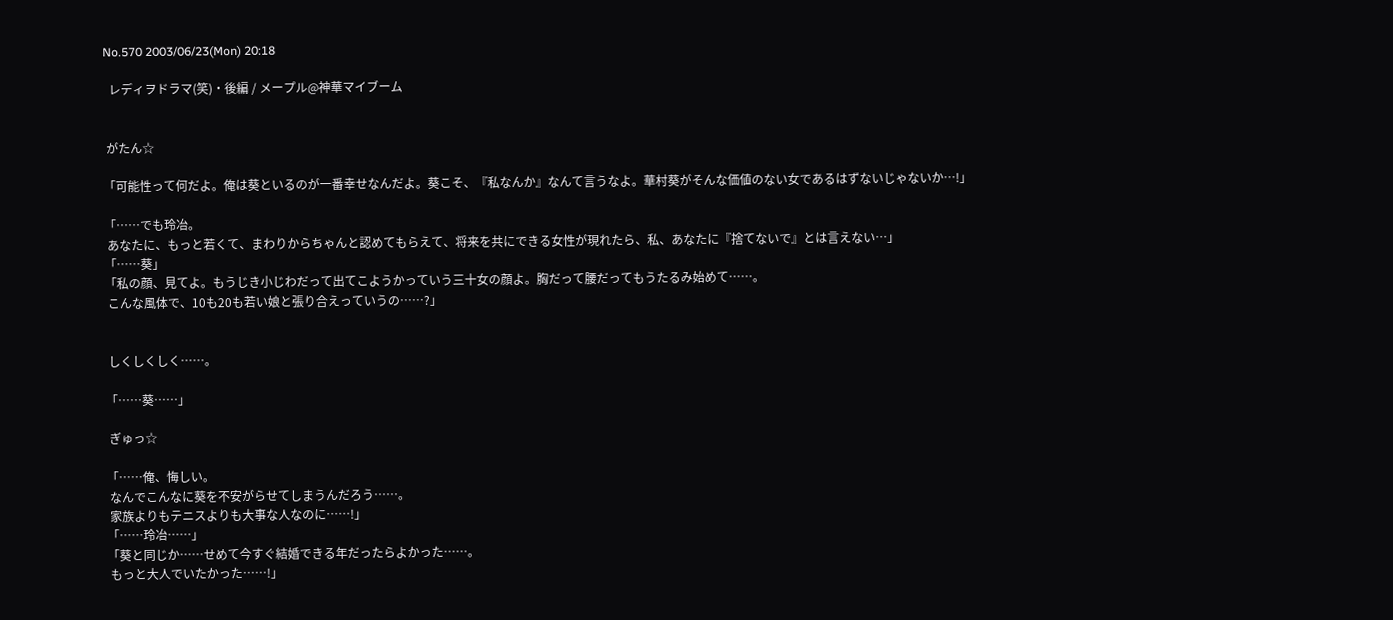No.570 2003/06/23(Mon) 20:18

  レディヲドラマ(笑)・後編 / メープル@神華マイブーム


 がたん☆

「可能性って何だよ。俺は葵といるのが一番幸せなんだよ。葵こそ、『私なんか』なんて言うなよ。華村葵がそんな価値のない女であるはずないじゃないか…!」

「……でも玲冶。
 あなたに、もっと若くて、まわりからちゃんと認めてもらえて、将来を共にできる女性が現れたら、私、あなたに『捨てないで』とは言えない…」
「……葵」
「私の顔、見てよ。もうじき小じわだって出てこようかっていう三十女の顔よ。胸だって腰だってもうたるみ始めて……。
 こんな風体で、10も20も若い娘と張り合えっていうの……?」


 しくしくしく……。

「……葵……」

 ぎゅっ☆

「……俺、悔しい。
 なんでこんなに葵を不安がらせてしまうんだろう……。
 家族よりもテニスよりも大事な人なのに……!」
「……玲冶……」
「葵と同じか……せめて今すぐ結婚できる年だったらよかった……。
 もっと大人でいたかった……!」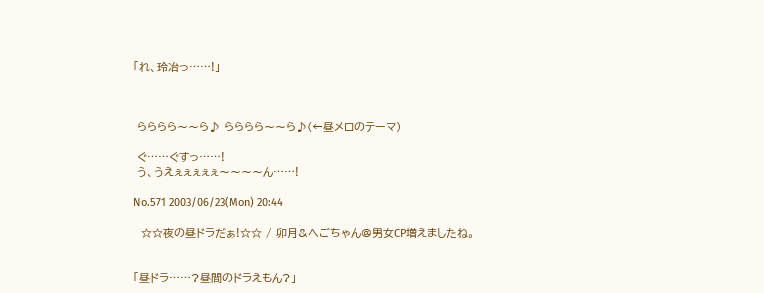「れ、玲冶っ……!」



 らららら〜〜ら♪ らららら〜〜ら♪(←昼メロのテーマ)

 ぐ……ぐすっ……!
 う、うえぇぇぇぇぇ〜〜〜〜ん……!

No.571 2003/06/23(Mon) 20:44

  ☆☆夜の昼ドラだぁ!☆☆ / 卯月&へごちゃん@男女CP増えましたね。


「昼ドラ……?昼間のドラえもん?」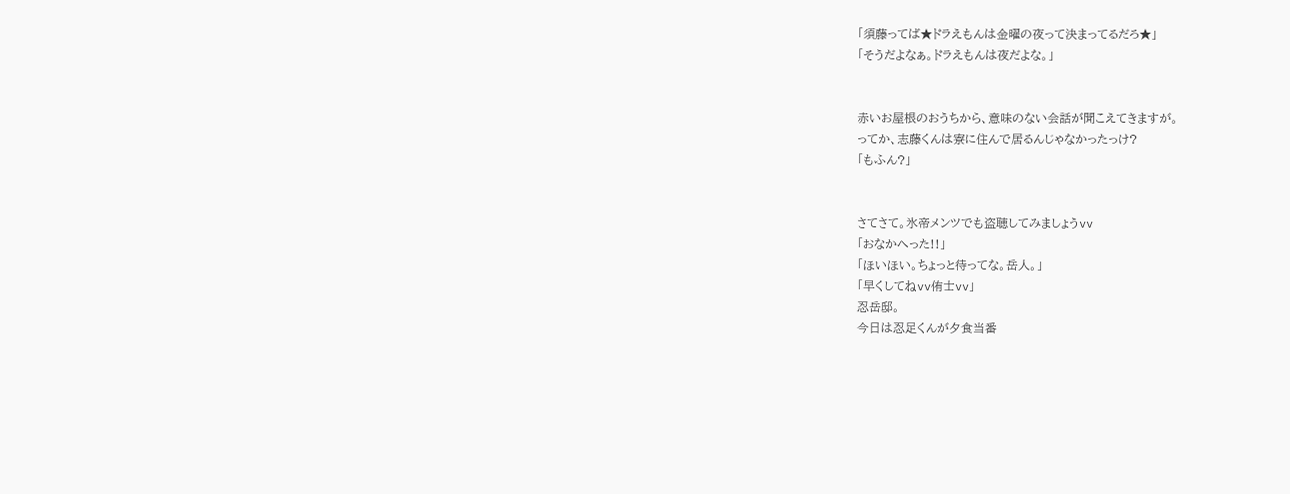「須藤ってば★ドラえもんは金曜の夜って決まってるだろ★」
「そうだよなぁ。ドラえもんは夜だよな。」


赤いお屋根のおうちから、意味のない会話が聞こえてきますが。
ってか、志藤くんは寮に住んで居るんじゃなかったっけ?
「もふん?」


さてさて。氷帝メンツでも盗聴してみましょうvv
「おなかへった!!」
「ほいほい。ちょっと待ってな。岳人。」
「早くしてねvv侑士vv」
忍岳邸。
今日は忍足くんが夕食当番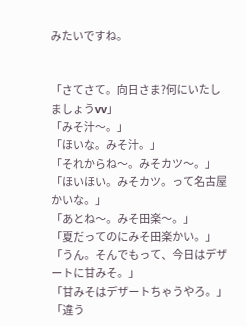みたいですね。


「さてさて。向日さま?何にいたしましょうvv」
「みそ汁〜。」
「ほいな。みそ汁。」
「それからね〜。みそカツ〜。」
「ほいほい。みそカツ。って名古屋かいな。」
「あとね〜。みそ田楽〜。」
「夏だってのにみそ田楽かい。」
「うん。そんでもって、今日はデザートに甘みそ。」
「甘みそはデザートちゃうやろ。」
「違う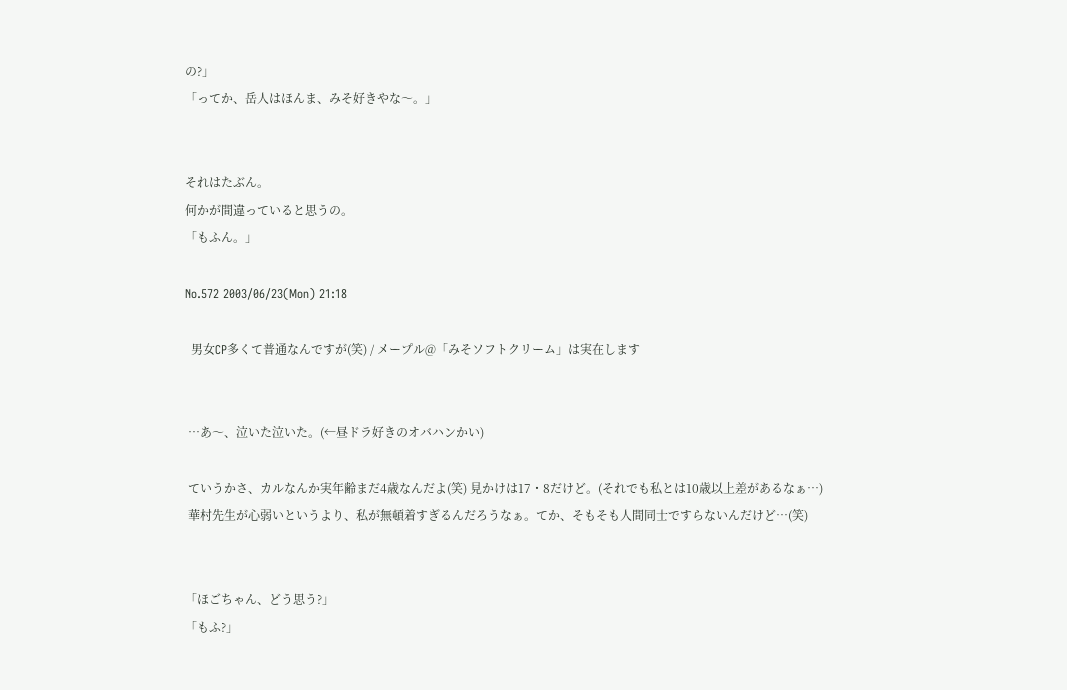の?」
「ってか、岳人はほんま、みそ好きやな〜。」


それはたぶん。
何かが間違っていると思うの。
「もふん。」

No.572 2003/06/23(Mon) 21:18

  男女CP多くて普通なんですが(笑) / メープル@「みそソフトクリーム」は実在します


 …あ〜、泣いた泣いた。(←昼ドラ好きのオバハンかい)

 ていうかさ、カルなんか実年齢まだ4歳なんだよ(笑) 見かけは17・8だけど。(それでも私とは10歳以上差があるなぁ…)
 華村先生が心弱いというより、私が無頓着すぎるんだろうなぁ。てか、そもそも人間同士ですらないんだけど…(笑)


「ほごちゃん、どう思う?」
「もふ?」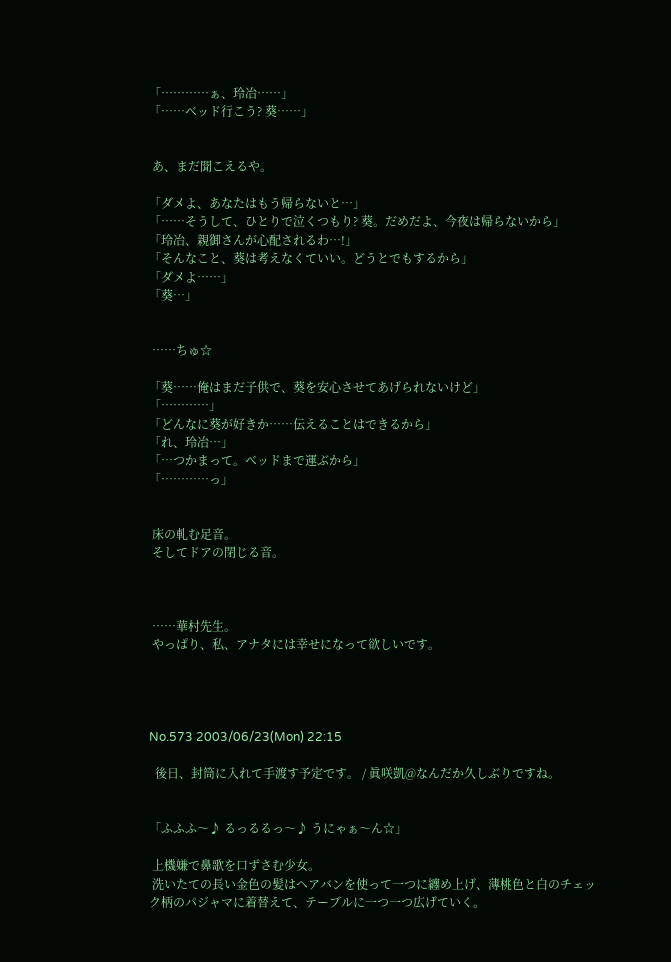「…………ぁ、玲冶……」
「……ベッド行こう? 葵……」


 あ、まだ聞こえるや。

「ダメよ、あなたはもう帰らないと…」
「……そうして、ひとりで泣くつもり? 葵。だめだよ、今夜は帰らないから」
「玲冶、親御さんが心配されるわ…!」
「そんなこと、葵は考えなくていい。どうとでもするから」
「ダメよ……」
「葵…」


 ……ちゅ☆

「葵……俺はまだ子供で、葵を安心させてあげられないけど」
「…………」
「どんなに葵が好きか……伝えることはできるから」
「れ、玲冶…」
「…つかまって。ベッドまで運ぶから」
「…………っ」


 床の軋む足音。
 そしてドアの閉じる音。



 ……華村先生。
 やっぱり、私、アナタには幸せになって欲しいです。




No.573 2003/06/23(Mon) 22:15

  後日、封筒に入れて手渡す予定です。 / 眞咲凱@なんだか久しぶりですね。


「ふふふ〜♪ るっるるっ〜♪ うにゃぁ〜ん☆」

 上機嫌で鼻歌を口ずさむ少女。
 洗いたての長い金色の髪はヘアバンを使って一つに纏め上げ、薄桃色と白のチェック柄のパジャマに着替えて、テーブルに一つ一つ広げていく。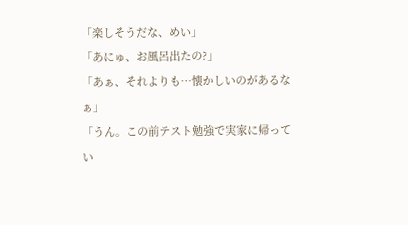「楽しそうだな、めい」
「あにゅ、お風呂出たの?」
「あぁ、それよりも…懐かしいのがあるなぁ」
「うん。この前テスト勉強で実家に帰ってい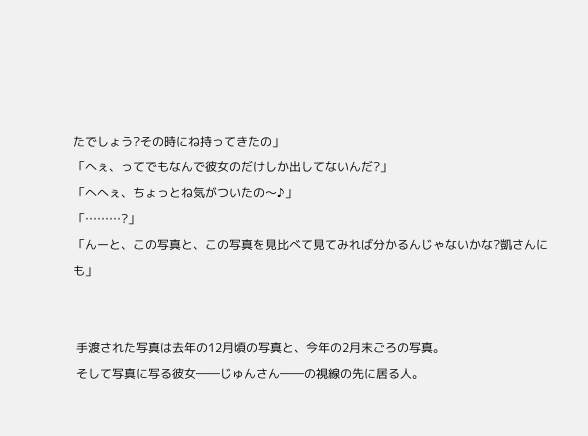たでしょう?その時にね持ってきたの」
「へぇ、ってでもなんで彼女のだけしか出してないんだ?」
「へへぇ、ちょっとね気がついたの〜♪」
「………?」
「んーと、この写真と、この写真を見比べて見てみれば分かるんじゃないかな?凱さんにも」


 手渡された写真は去年の12月頃の写真と、今年の2月末ごろの写真。
 そして写真に写る彼女――じゅんさん――の視線の先に居る人。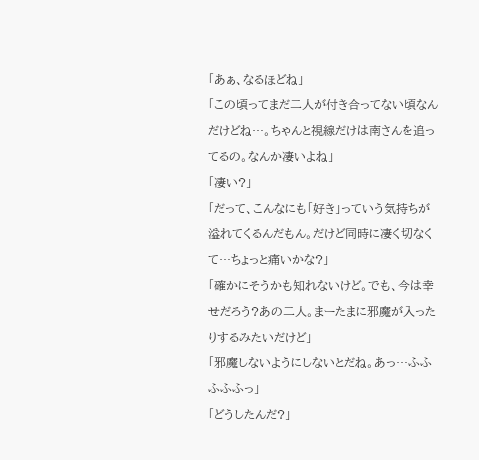「あぁ、なるほどね」
「この頃ってまだ二人が付き合ってない頃なんだけどね…。ちゃんと視線だけは南さんを追ってるの。なんか凄いよね」
「凄い?」
「だって、こんなにも「好き」っていう気持ちが溢れてくるんだもん。だけど同時に凄く切なくて…ちょっと痛いかな?」
「確かにそうかも知れないけど。でも、今は幸せだろう?あの二人。まーたまに邪魔が入ったりするみたいだけど」
「邪魔しないようにしないとだね。あっ…ふふふふふっ」
「どうしたんだ?」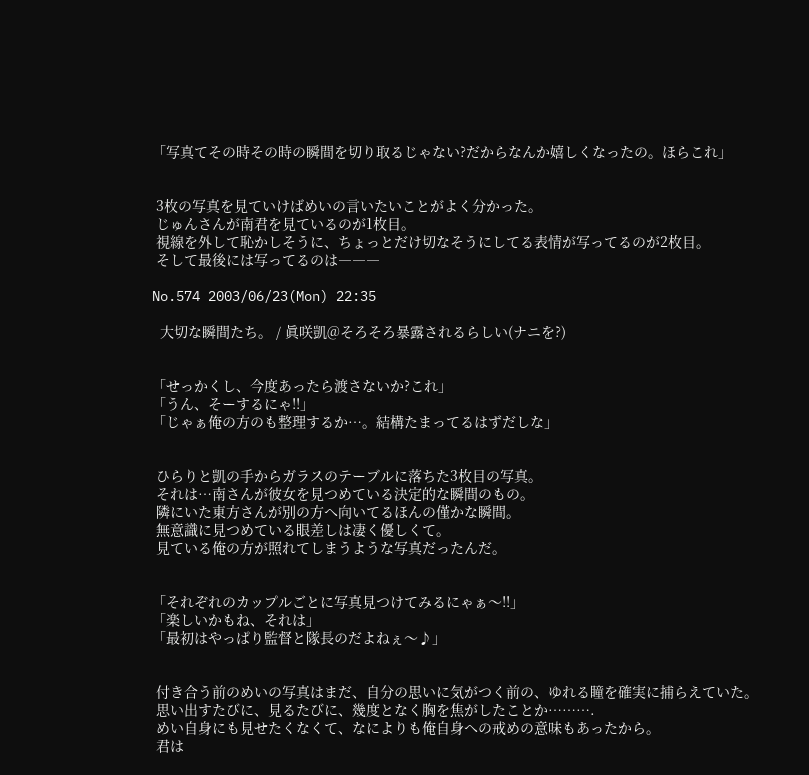「写真てその時その時の瞬間を切り取るじゃない?だからなんか嬉しくなったの。ほらこれ」


 3枚の写真を見ていけばめいの言いたいことがよく分かった。
 じゅんさんが南君を見ているのが1枚目。
 視線を外して恥かしそうに、ちょっとだけ切なそうにしてる表情が写ってるのが2枚目。
 そして最後には写ってるのは―――

No.574 2003/06/23(Mon) 22:35

  大切な瞬間たち。 / 眞咲凱@そろそろ暴露されるらしい(ナニを?)


「せっかくし、今度あったら渡さないか?これ」
「うん、そーするにゃ!!」
「じゃぁ俺の方のも整理するか…。結構たまってるはずだしな」


 ひらりと凱の手からガラスのテーブルに落ちた3枚目の写真。
 それは…南さんが彼女を見つめている決定的な瞬間のもの。
 隣にいた東方さんが別の方へ向いてるほんの僅かな瞬間。
 無意識に見つめている眼差しは凄く優しくて。
 見ている俺の方が照れてしまうような写真だったんだ。


「それぞれのカップルごとに写真見つけてみるにゃぁ〜!!」
「楽しいかもね、それは」
「最初はやっぱり監督と隊長のだよねぇ〜♪」


 付き合う前のめいの写真はまだ、自分の思いに気がつく前の、ゆれる瞳を確実に捕らえていた。
 思い出すたびに、見るたびに、幾度となく胸を焦がしたことか……….
 めい自身にも見せたくなくて、なによりも俺自身への戒めの意味もあったから。
 君は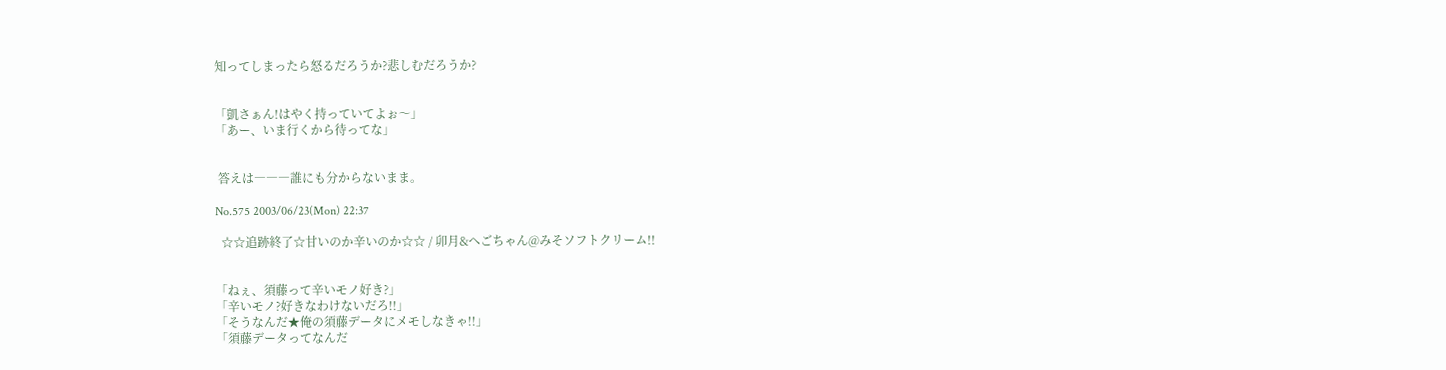知ってしまったら怒るだろうか?悲しむだろうか?


「凱さぁん!はやく持っていてよぉ〜」
「あー、いま行くから待ってな」


 答えは―――誰にも分からないまま。

No.575 2003/06/23(Mon) 22:37

  ☆☆追跡終了☆甘いのか辛いのか☆☆ / 卯月&へごちゃん@みそソフトクリーム!!


「ねぇ、須藤って辛いモノ好き?」
「辛いモノ?好きなわけないだろ!!」
「そうなんだ★俺の須藤データにメモしなきゃ!!」
「須藤データってなんだ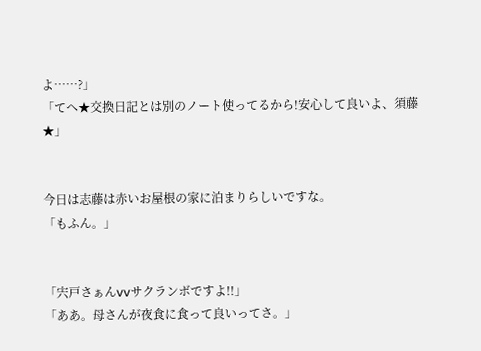よ……?」
「てへ★交換日記とは別のノート使ってるから!安心して良いよ、須藤★」


今日は志藤は赤いお屋根の家に泊まりらしいですな。
「もふん。」


「宍戸さぁんvvサクランボですよ!!」
「ああ。母さんが夜食に食って良いってさ。」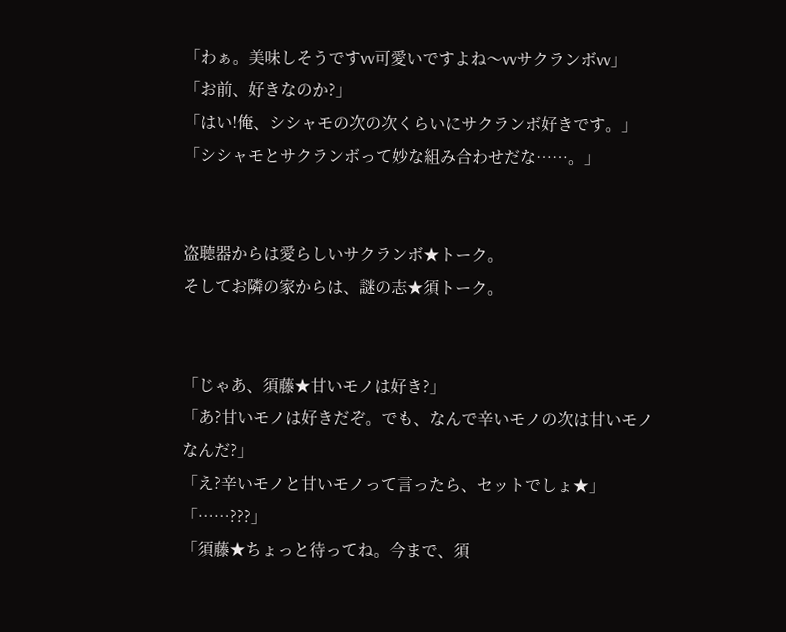「わぁ。美味しそうですvv可愛いですよね〜vvサクランボvv」
「お前、好きなのか?」
「はい!俺、シシャモの次の次くらいにサクランボ好きです。」
「シシャモとサクランボって妙な組み合わせだな……。」


盗聴器からは愛らしいサクランボ★トーク。
そしてお隣の家からは、謎の志★須トーク。


「じゃあ、須藤★甘いモノは好き?」
「あ?甘いモノは好きだぞ。でも、なんで辛いモノの次は甘いモノなんだ?」
「え?辛いモノと甘いモノって言ったら、セットでしょ★」
「……???」
「須藤★ちょっと待ってね。今まで、須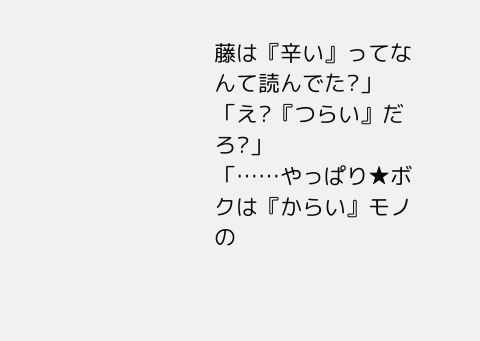藤は『辛い』ってなんて読んでた?」
「え?『つらい』だろ?」
「……やっぱり★ボクは『からい』モノの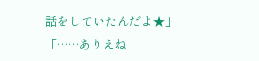話をしていたんだよ★」
「……ありえね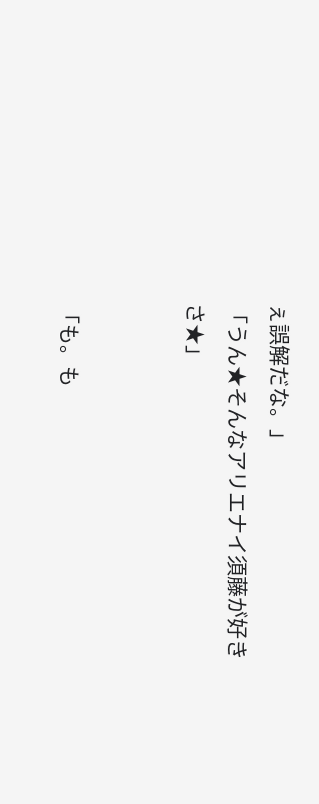ぇ誤解だな。」
「うん★そんなアリエナイ須藤が好きさ★」


「も。も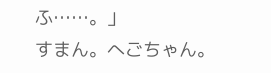ふ……。」
すまん。へごちゃん。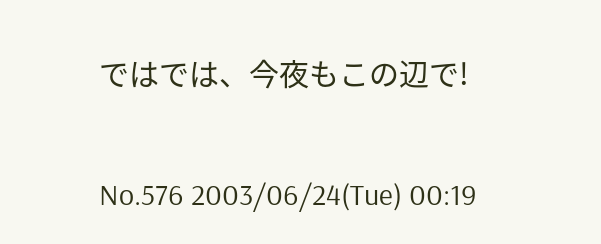ではでは、今夜もこの辺で!

No.576 2003/06/24(Tue) 00:19